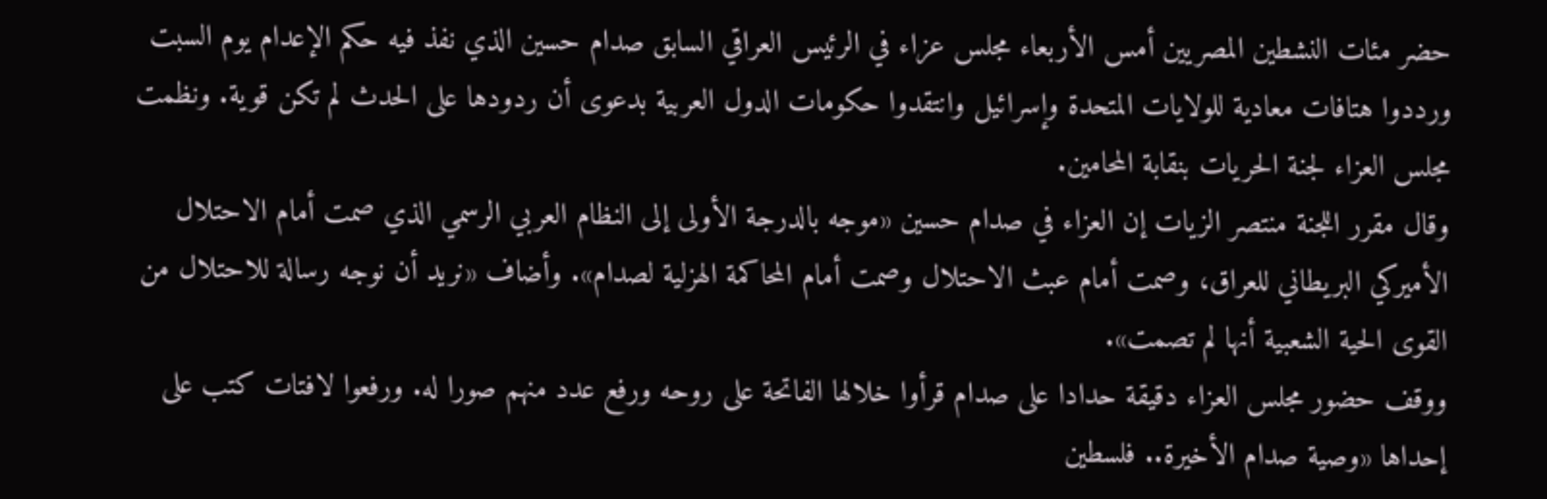حضر مئات النشطين المصريين أمس الأربعاء مجلس عزاء في الرئيس العراقي السابق صدام حسين الذي نفذ فيه حكم الإعدام يوم السبت ورددوا هتافات معادية للولايات المتحدة وإسرائيل وانتقدوا حكومات الدول العربية بدعوى أن ردودها على الحدث لم تكن قوية. ونظمت مجلس العزاء لجنة الحريات بنقابة المحامين.
وقال مقرر اللجنة منتصر الزيات إن العزاء في صدام حسين «موجه بالدرجة الأولى إلى النظام العربي الرسمي الذي صمت أمام الاحتلال الأميركي البريطاني للعراق، وصمت أمام عبث الاحتلال وصمت أمام المحاكمة الهزلية لصدام». وأضاف «نريد أن نوجه رسالة للاحتلال من القوى الحية الشعبية أنها لم تصمت».
ووقف حضور مجلس العزاء دقيقة حدادا على صدام قرأوا خلالها الفاتحة على روحه ورفع عدد منهم صورا له. ورفعوا لافتات كتب على إحداها «وصية صدام الأخيرة.. فلسطين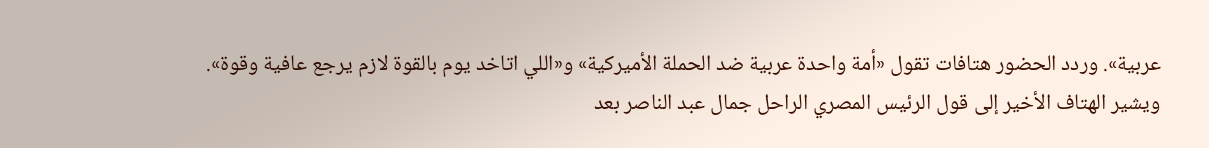عربية». وردد الحضور هتافات تقول «أمة واحدة عربية ضد الحملة الأميركية» و«اللي اتاخد يوم بالقوة لازم يرجع عافية وقوة».
ويشير الهتاف الأخير إلى قول الرئيس المصري الراحل جمال عبد الناصر بعد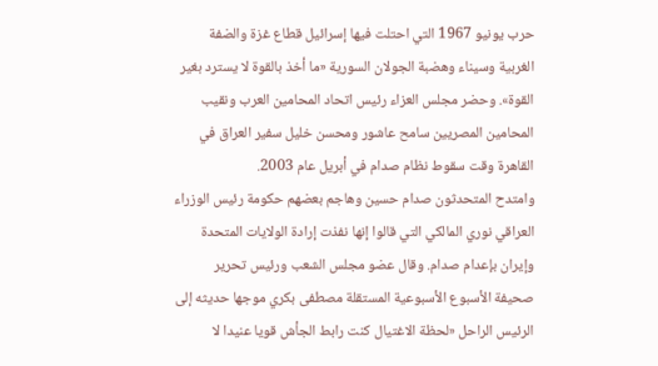حرب يونيو 1967 التي احتلت فيها إسرائيل قطاع غزة والضفة الغربية وسيناء وهضبة الجولان السورية «ما أخذ بالقوة لا يسترد بغير القوة». وحضر مجلس العزاء رئيس اتحاد المحامين العرب ونقيب المحامين المصريين سامح عاشور ومحسن خليل سفير العراق في القاهرة وقت سقوط نظام صدام في أبريل عام 2003.
وامتدح المتحدثون صدام حسين وهاجم بعضهم حكومة رئيس الوزراء العراقي نوري المالكي التي قالوا إنها نفذت إرادة الولايات المتحدة وإيران بإعدام صدام. وقال عضو مجلس الشعب ورئيس تحرير صحيفة الأسبوع الأسبوعية المستقلة مصطفى بكري موجها حديثه إلى الرئيس الراحل «لحظة الاغتيال كنت رابط الجأش قويا عنيدا لا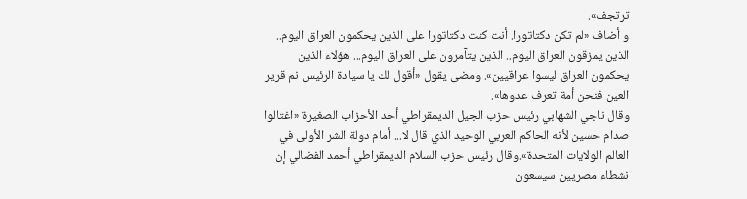ترتجف».
و أضاف «لم تكن دكتاتورا. أنت كنت دكتاتورا على الذين يحكمون العراق اليوم.. الذين يمزقون العراق اليوم.. الذين يتآمرون على العراق اليوم... هؤلاء الذين يحكمون العراق ليسوا عراقيين». ومضى يقول «أقول لك يا سيادة الرئيس نم قرير العين فنحن أمة تعرف عدوها».
وقال ناجي الشهابي رئيس حزب الجيل الديمقراطي أحد الأحزاب الصغيرة «اغتالوا صدام حسين لأنه الحاكم العربي الوحيد الذي قال لا... أمام دولة الشر الأولى في العالم الولايات المتحدة».وقال رئيس حزب السلام الديمقراطي أحمد الفضالي إن نشطاء مصريين سيسعون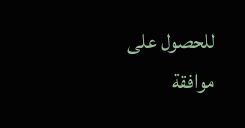للحصول على موافقة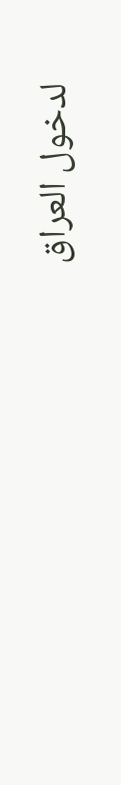لدخول العراق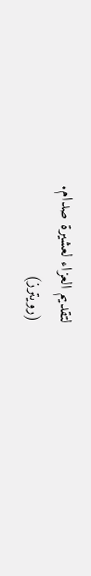لتقديم العزاء لعشيرة صدام.
(رويترز)